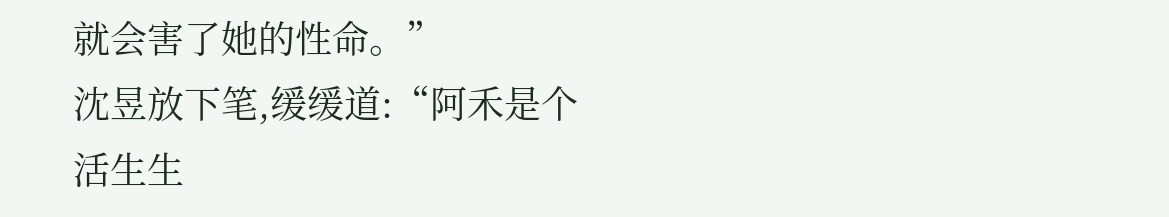就会害了她的性命。”
沈昱放下笔,缓缓道:“阿禾是个活生生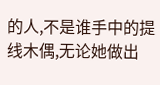的人,不是谁手中的提线木偶,无论她做出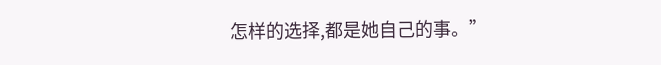怎样的选择,都是她自己的事。”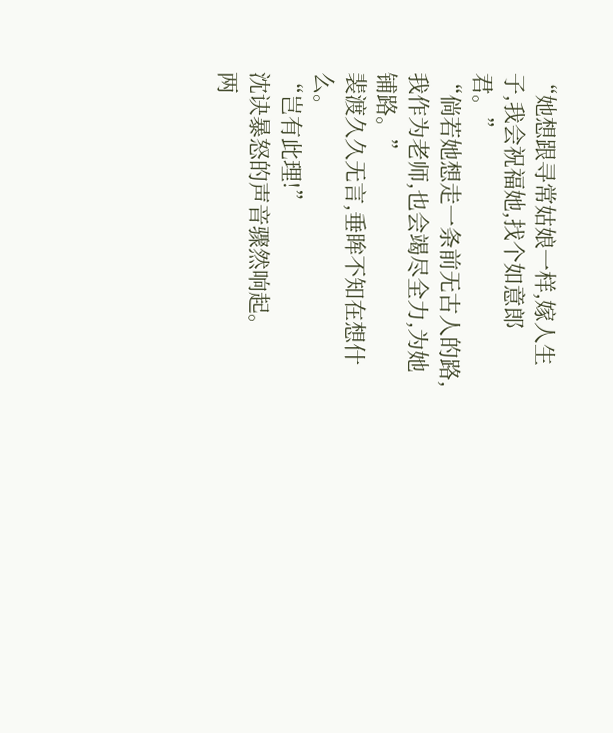“她想跟寻常姑娘一样,嫁人生子,我会祝福她,找个如意郎君。”
“倘若她想走一条前无古人的路,我作为老师,也会竭尽全力,为她铺路。”
裴渡久久无言,垂眸不知在想什么。
“岂有此理!”
沈诀暴怒的声音骤然响起。
两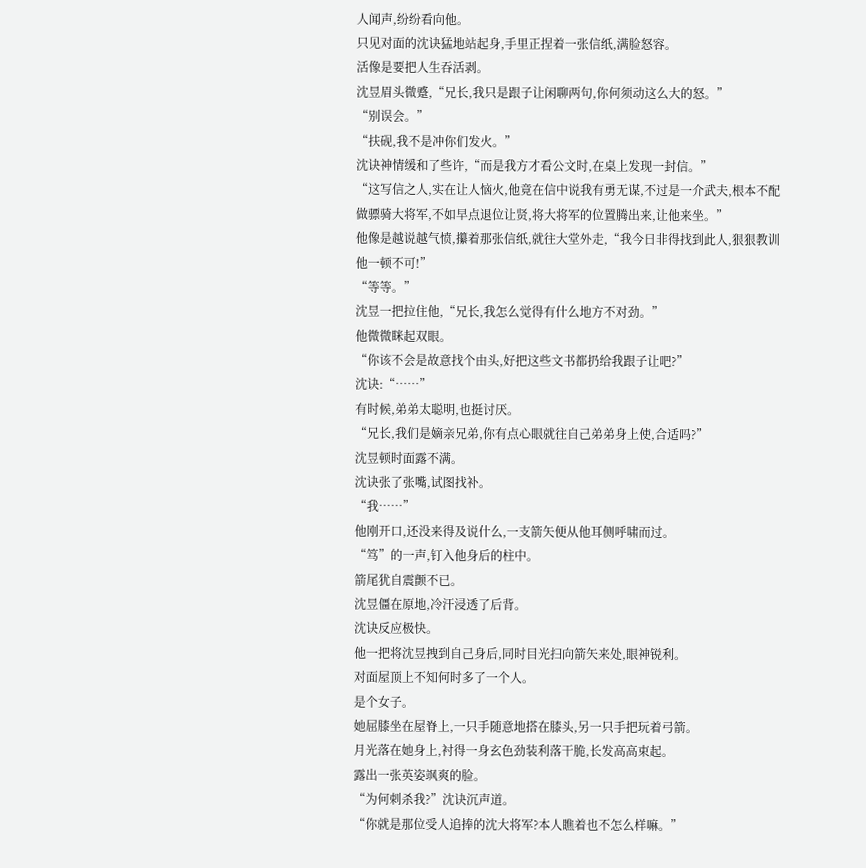人闻声,纷纷看向他。
只见对面的沈诀猛地站起身,手里正捏着一张信纸,满脸怒容。
活像是要把人生吞活剥。
沈昱眉头微蹙,“兄长,我只是跟子让闲聊两句,你何须动这么大的怒。”
“别误会。”
“扶砚,我不是冲你们发火。”
沈诀神情缓和了些许,“而是我方才看公文时,在桌上发现一封信。”
“这写信之人,实在让人恼火,他竟在信中说我有勇无谋,不过是一介武夫,根本不配做骠骑大将军,不如早点退位让贤,将大将军的位置腾出来,让他来坐。”
他像是越说越气愤,攥着那张信纸,就往大堂外走,“我今日非得找到此人,狠狠教训他一顿不可!”
“等等。”
沈昱一把拉住他,“兄长,我怎么觉得有什么地方不对劲。”
他微微眯起双眼。
“你该不会是故意找个由头,好把这些文书都扔给我跟子让吧?”
沈诀:“……”
有时候,弟弟太聪明,也挺讨厌。
“兄长,我们是嫡亲兄弟,你有点心眼就往自己弟弟身上使,合适吗?”
沈昱顿时面露不满。
沈诀张了张嘴,试图找补。
“我……”
他刚开口,还没来得及说什么,一支箭矢便从他耳侧呼啸而过。
“笃”的一声,钉入他身后的柱中。
箭尾犹自震颤不已。
沈昱僵在原地,冷汗浸透了后背。
沈诀反应极快。
他一把将沈昱拽到自己身后,同时目光扫向箭矢来处,眼神锐利。
对面屋顶上不知何时多了一个人。
是个女子。
她屈膝坐在屋脊上,一只手随意地搭在膝头,另一只手把玩着弓箭。
月光落在她身上,衬得一身玄色劲装利落干脆,长发高高束起。
露出一张英姿飒爽的脸。
“为何刺杀我?”沈诀沉声道。
“你就是那位受人追捧的沈大将军?本人瞧着也不怎么样嘛。”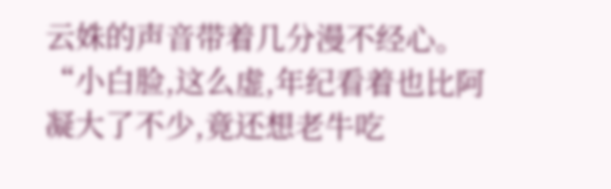云姝的声音带着几分漫不经心。
“小白脸,这么虚,年纪看着也比阿凝大了不少,竟还想老牛吃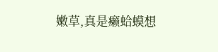嫩草,真是癞蛤蟆想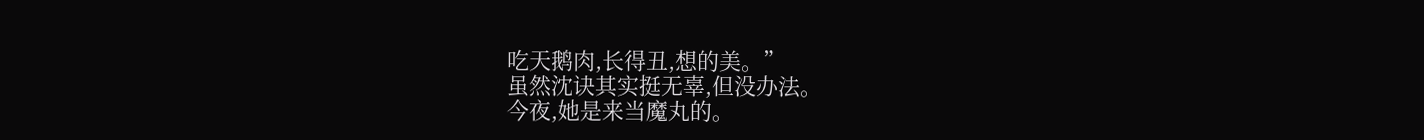吃天鹅肉,长得丑,想的美。”
虽然沈诀其实挺无辜,但没办法。
今夜,她是来当魔丸的。